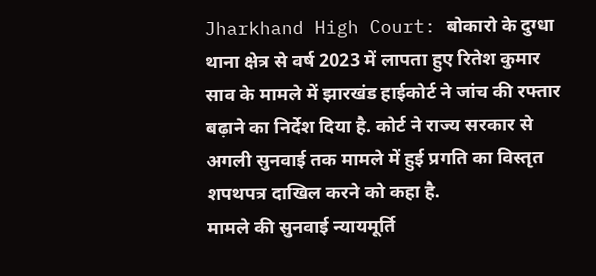Jharkhand High Court: बोकारो के दुग्धा थाना क्षेत्र से वर्ष 2023 में लापता हुए रितेश कुमार साव के मामले में झारखंड हाईकोर्ट ने जांच की रफ्तार बढ़ाने का निर्देश दिया है. कोर्ट ने राज्य सरकार से अगली सुनवाई तक मामले में हुई प्रगति का विस्तृत शपथपत्र दाखिल करने को कहा है.
मामले की सुनवाई न्यायमूर्ति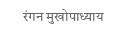रंगन मुखोपाध्याय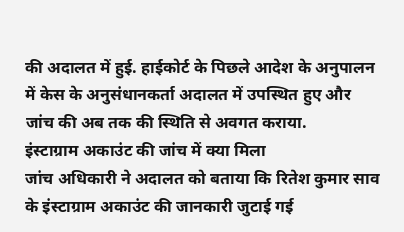की अदालत में हुई. हाईकोर्ट के पिछले आदेश के अनुपालन में केस के अनुसंधानकर्ता अदालत में उपस्थित हुए और जांच की अब तक की स्थिति से अवगत कराया.
इंस्टाग्राम अकाउंट की जांच में क्या मिला
जांच अधिकारी ने अदालत को बताया कि रितेश कुमार साव के इंस्टाग्राम अकाउंट की जानकारी जुटाई गई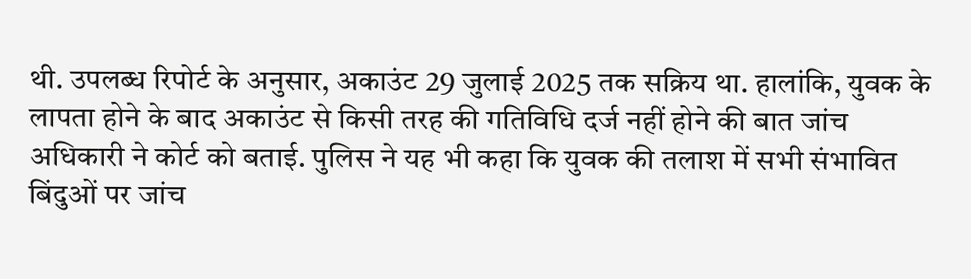थी. उपलब्ध रिपोर्ट के अनुसार, अकाउंट 29 जुलाई 2025 तक सक्रिय था. हालांकि, युवक के लापता होने के बाद अकाउंट से किसी तरह की गतिविधि दर्ज नहीं होने की बात जांच अधिकारी ने कोर्ट को बताई. पुलिस ने यह भी कहा कि युवक की तलाश में सभी संभावित बिंदुओं पर जांच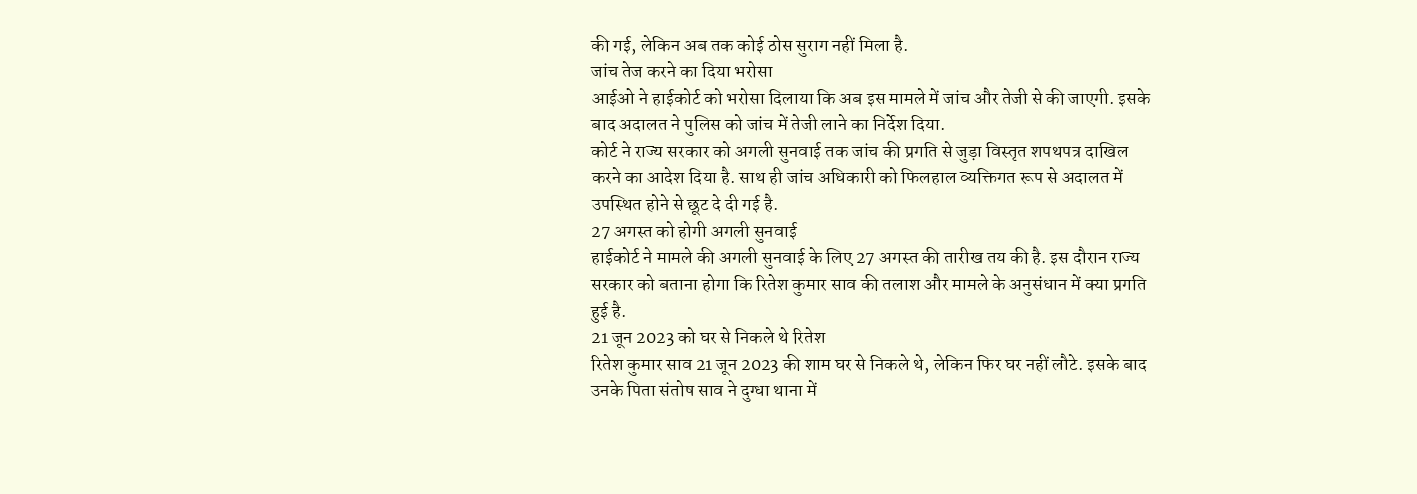की गई, लेकिन अब तक कोई ठोस सुराग नहीं मिला है.
जांच तेज करने का दिया भरोसा
आईओ ने हाईकोर्ट को भरोसा दिलाया कि अब इस मामले में जांच और तेजी से की जाएगी. इसके बाद अदालत ने पुलिस को जांच में तेजी लाने का निर्देश दिया.
कोर्ट ने राज्य सरकार को अगली सुनवाई तक जांच की प्रगति से जुड़ा विस्तृत शपथपत्र दाखिल करने का आदेश दिया है. साथ ही जांच अधिकारी को फिलहाल व्यक्तिगत रूप से अदालत में उपस्थित होने से छूट दे दी गई है.
27 अगस्त को होगी अगली सुनवाई
हाईकोर्ट ने मामले की अगली सुनवाई के लिए 27 अगस्त की तारीख तय की है. इस दौरान राज्य सरकार को बताना होगा कि रितेश कुमार साव की तलाश और मामले के अनुसंधान में क्या प्रगति हुई है.
21 जून 2023 को घर से निकले थे रितेश
रितेश कुमार साव 21 जून 2023 की शाम घर से निकले थे, लेकिन फिर घर नहीं लौटे. इसके बाद उनके पिता संतोष साव ने दुग्धा थाना में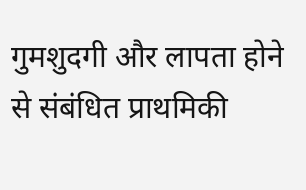गुमशुदगी और लापता होने से संबंधित प्राथमिकी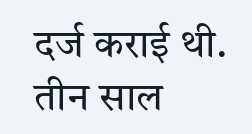दर्ज कराई थी. तीन साल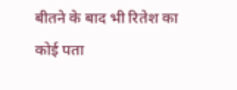बीतने के बाद भी रितेश का कोई पता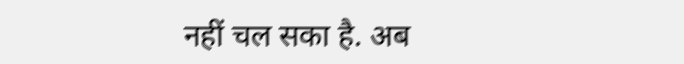नहीं चल सका है. अब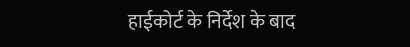हाईकोर्ट के निर्देश के बाद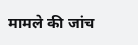मामले की जांच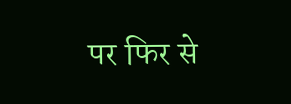पर फिर से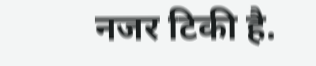नजर टिकी है.